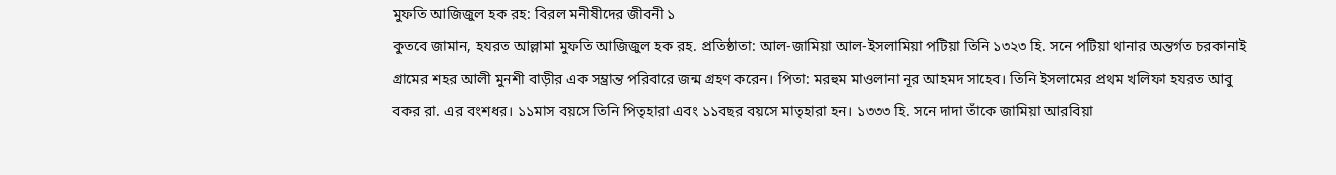মুফতি আজিজুল হক রহ: বিরল মনীষীদের জীবনী ১
কুতবে জামান, হযরত আল্লামা মুফতি আজিজুল হক রহ. প্রতিষ্ঠাতা: আল-জামিয়া আল-ইসলামিয়া পটিয়া তিনি ১৩২৩ হি. সনে পটিয়া থানার অন্তর্গত চরকানাই গ্রামের শহর আলী মুনশী বাড়ীর এক সম্ভ্রান্ত পরিবারে জন্ম গ্রহণ করেন। পিতা: মরহুম মাওলানা নূর আহমদ সাহেব। তিনি ইসলামের প্রথম খলিফা হযরত আবু বকর রা. এর বংশধর। ১১মাস বয়সে তিনি পিতৃহারা এবং ১১বছর বয়সে মাতৃহারা হন। ১৩৩৩ হি. সনে দাদা তাঁকে জামিয়া আরবিয়া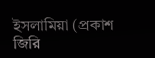ইসলামিয়া (প্রকাশ জিরি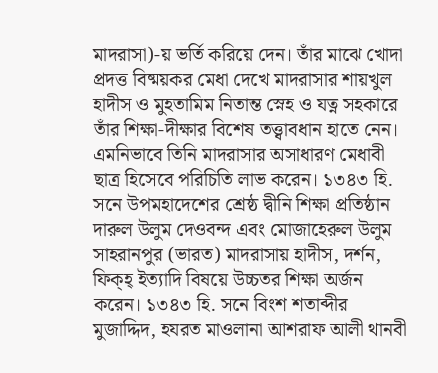মাদরাসা)-য় ভর্তি করিয়ে দেন। তাঁর মাঝে খোদা প্রদত্ত বিষ্ময়কর মেধা দেখে মাদরাসার শায়খুল হাদীস ও মুহতামিম নিতান্ত স্নেহ ও যত্ন সহকারে তাঁর শিক্ষা-দীক্ষার বিশেষ তত্ত্বাবধান হাতে নেন। এমনিভাবে তিনি মাদরাসার অসাধারণ মেধাবী ছাত্র হিসেবে পরিচিতি লাভ করেন। ১৩৪৩ হি. সনে উপমহাদেশের শ্রেষ্ঠ দ্বীনি শিক্ষা প্রতিষ্ঠান দারুল উলুম দেওবন্দ এবং মোজাহেরুল উলুম সাহরানপুর (ভারত) মাদরাসায় হাদীস, দর্শন, ফিক্হ্ ইত্যাদি বিষয়ে উচ্চতর শিক্ষা অর্জন করেন। ১৩৪৩ হি. সনে বিংশ শতাব্দীর মুজাদ্দিদ, হযরত মাওলানা আশরাফ আলী থানবী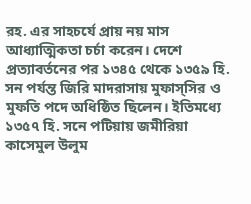রহ. এর সাহচর্যে প্রায় নয় মাস আধ্যাত্মিকতা চর্চা করেন। দেশে প্রত্যাবর্তনের পর ১৩৪৫ থেকে ১৩৫৯ হি. সন পর্যন্ত জিরি মাদরাসায় মুফাস্সির ও মুফতি পদে অধিষ্ঠিত ছিলেন। ইতিমধ্যে ১৩৫৭ হি. সনে পটিয়ায় জমীরিয়া কাসেমুল উলুম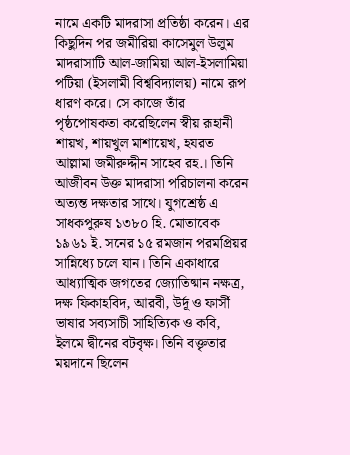নামে একটি মাদরাসা প্রতিষ্ঠা করেন। এর কিছুদিন পর জমীরিয়া কাসেমুল উলুম মাদরাসাটি আল-জামিয়া আল-ইসলামিয়া পটিয়া (ইসলামী বিশ্ববিদ্যালয়) নামে রূপ ধারণ করে। সে কাজে তাঁর পৃষ্ঠপোষকতা করেছিলেন স্বীয় রূহানী শায়খ, শায়খুল মাশায়েখ, হযরত আল্লামা জমীরুদ্দীন সাহেব রহ.। তিনি আজীবন উক্ত মাদরাসা পরিচালনা করেন অত্যন্ত দক্ষতার সাথে। যুগশ্রেষ্ঠ এ সাধকপুরুষ ১৩৮০ হি. মোতাবেক ১৯৬১ ই. সনের ১৫ রমজান পরমপ্রিয়র সান্নিধ্যে চলে যান। তিনি একাধারে আধ্যাত্মিক জগতের জ্যোতিষ্মান নক্ষত্র, দক্ষ ফিকাহবিদ, আরবী, উর্দূ ও ফার্সী ভাষার সব্যসাচী সাহিত্যিক ও কবি, ইলমে দ্বীনের বটবৃক্ষ। তিনি বক্তৃতার ময়দানে ছিলেন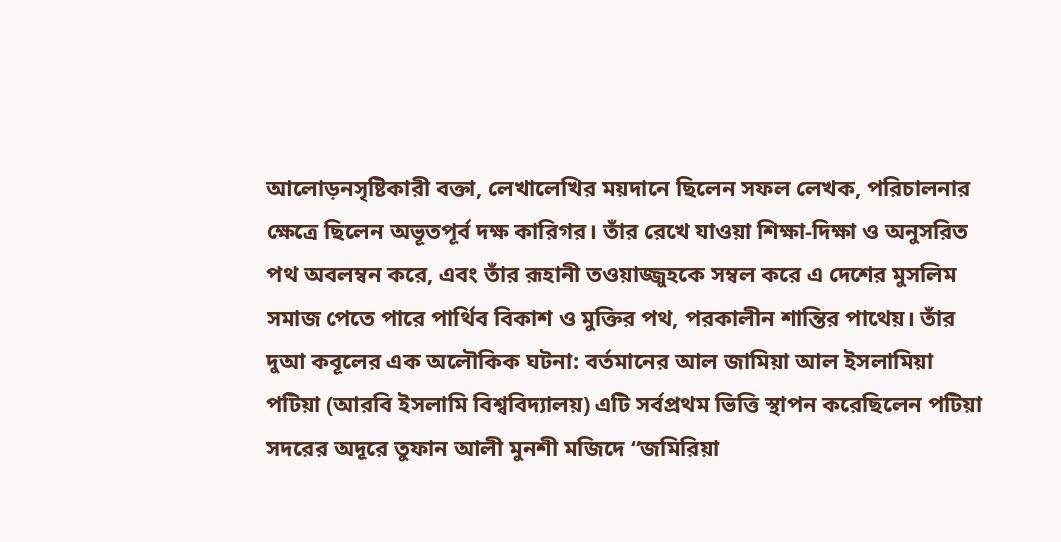আলোড়নসৃষ্টিকারী বক্তা, লেখালেখির ময়দানে ছিলেন সফল লেখক, পরিচালনার ক্ষেত্রে ছিলেন অভূতপূর্ব দক্ষ কারিগর। তাঁর রেখে যাওয়া শিক্ষা-দিক্ষা ও অনুসরিত পথ অবলম্বন করে, এবং তাঁর রূহানী তওয়াজ্জুহকে সম্বল করে এ দেশের মুসলিম সমাজ পেতে পারে পার্থিব বিকাশ ও মুক্তির পথ, পরকালীন শান্তির পাথেয়। তাঁর দুআ কবূলের এক অলৌকিক ঘটনা: বর্তমানের আল জামিয়া আল ইসলামিয়া পটিয়া (আরবি ইসলামি বিশ্ববিদ্যালয়) এটি সর্বপ্রথম ভিত্তি স্থাপন করেছিলেন পটিয়া সদরের অদূরে তুফান আলী মুনশী মজিদে “জমিরিয়া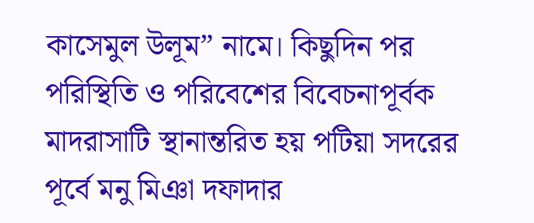কাসেমুল উলূম” নামে। কিছুদিন পর পরিস্থিতি ও পরিবেশের বিবেচনাপূর্বক মাদরাসাটি স্থানান্তরিত হয় পটিয়া সদরের পূর্বে মনু মিঞা দফাদার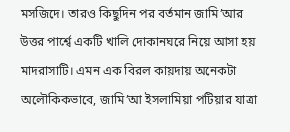মসজিদে। তারও কিছুদিন পর বর্তমান জামি’আর উত্তর পার্শ্বে একটি খালি দোকানঘরে নিয়ে আসা হয় মাদরাসাটি। এমন এক বিরল কায়দায় অনেকটা অলৌকিকভাবে, জামি’আ ইসলামিয়া পটিয়ার যাত্রা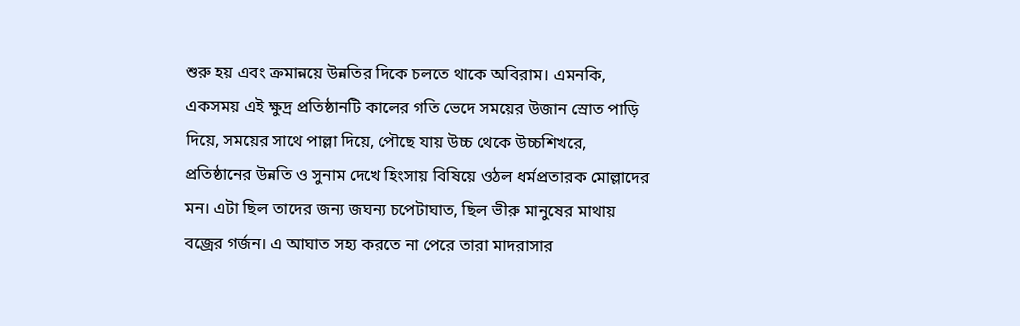শুরু হয় এবং ক্রমান্নয়ে উন্নতির দিকে চলতে থাকে অবিরাম। এমনকি, একসময় এই ক্ষুদ্র প্রতিষ্ঠানটি কালের গতি ভেদে সময়ের উজান স্রোত পাড়ি দিয়ে, সময়ের সাথে পাল্লা দিয়ে, পৌছে যায় উচ্চ থেকে উচ্চশিখরে, প্রতিষ্ঠানের উন্নতি ও সুনাম দেখে হিংসায় বিষিয়ে ওঠল ধর্মপ্রতারক মোল্লাদের মন। এটা ছিল তাদের জন্য জঘন্য চপেটাঘাত, ছিল ভীরু মানুষের মাথায় বজ্রের গর্জন। এ আঘাত সহ্য করতে না পেরে তারা মাদরাসার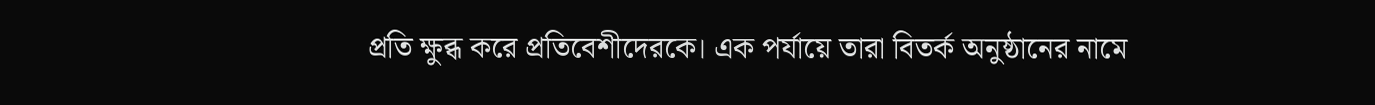প্রতি ক্ষুব্ধ করে প্রতিবেশীদেরকে। এক পর্যায়ে তারা বিতর্ক অনুষ্ঠানের নামে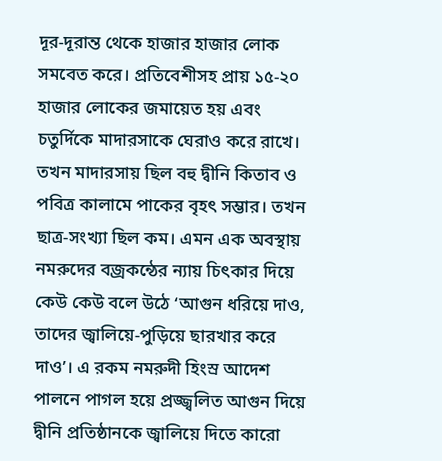দূর-দূরান্ত থেকে হাজার হাজার লোক সমবেত করে। প্রতিবেশীসহ প্রায় ১৫-২০ হাজার লোকের জমায়েত হয় এবং চতুর্দিকে মাদারসাকে ঘেরাও করে রাখে। তখন মাদারসায় ছিল বহু দ্বীনি কিতাব ও পবিত্র কালামে পাকের বৃহৎ সম্ভার। তখন ছাত্র-সংখ্যা ছিল কম। এমন এক অবস্থায় নমরুদের বজ্রকন্ঠের ন্যায় চিৎকার দিয়ে কেউ কেউ বলে উঠে ‘আগুন ধরিয়ে দাও, তাদের জ্বালিয়ে-পুড়িয়ে ছারখার করে দাও’। এ রকম নমরুদী হিংস্র আদেশ পালনে পাগল হয়ে প্রজ্জ্বলিত আগুন দিয়ে দ্বীনি প্রতিষ্ঠানকে জ্বালিয়ে দিতে কারো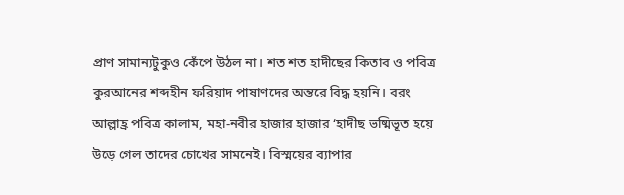প্রাণ সামান্যটুকুও কেঁপে উঠল না। শত শত হাদীছের কিতাব ও পবিত্র কুরআনের শব্দহীন ফরিয়াদ পাষাণদের অন্তরে বিদ্ধ হয়নি। বরং আল্লাহ্র পবিত্র কালাম, মহা-নবীর হাজার হাজার ‘হাদীছ ভষ্মিভূত হয়ে উড়ে গেল তাদের চোখের সামনেই। বিস্ময়ের ব্যাপার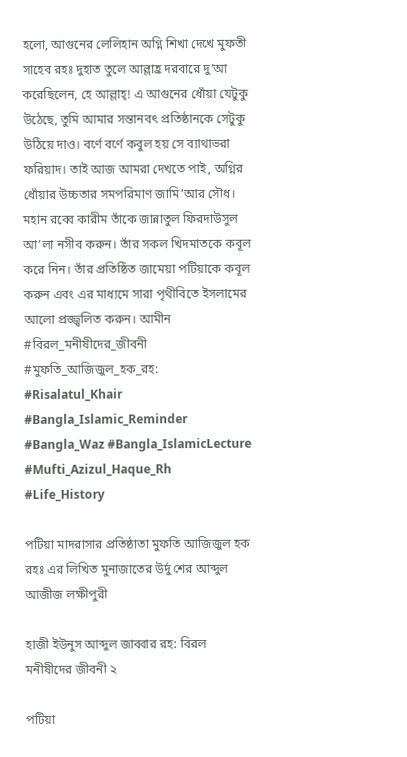হলো, আগুনের লেলিহান অগ্নি শিখা দেখে মুফতী সাহেব রহঃ দুহাত তুলে আল্লাহ্র দরবারে দু’আ করেছিলেন, হে আল্লাহ্! এ আগুনের ধোঁয়া যেটুকু উঠেছে, তুমি আমার সন্তানবৎ প্রতিষ্ঠানকে সেটুকু উঠিয়ে দাও। বর্ণে বর্ণে কবুল হয় সে ব্যাথাভরা ফরিয়াদ। তাই আজ আমরা দেখতে পাই, অগ্নির ধোঁয়ার উচ্চতার সমপরিমাণ জামি’আর সৌধ। মহান রব্বে কারীম তাঁকে জান্নাতুল ফিরদাউসুল আ’লা নসীব করুন। তাঁর সকল খিদমাতকে কবূল করে নিন। তাঁর প্রতিষ্ঠিত জামেয়া পটিয়াকে কবূল করুন এবং এর মাধ্যমে সারা পৃথীবিতে ইসলামের আলো প্রজ্জ্বলিত করুন। আমীন #বিরল_মনীষীদের_জীবনী #মুফতি_আজিজুল_হক_রহ: #Risalatul_Khair #Bangla_Islamic_Reminder #Bangla_Waz #Bangla_IslamicLecture #Mufti_Azizul_Haque_Rh #Life_History

পটিয়া মাদরাসার প্রতিষ্ঠাতা মুফতি আজিজুল হক রহঃ এর লিখিত মুনাজাতের উর্দু শের আব্দুল আজীজ লক্ষীপুরী

হাজী ইউনুস আব্দুল জাব্বার রহ: বিরল মনীষীদের জীবনী ২

পটিয়া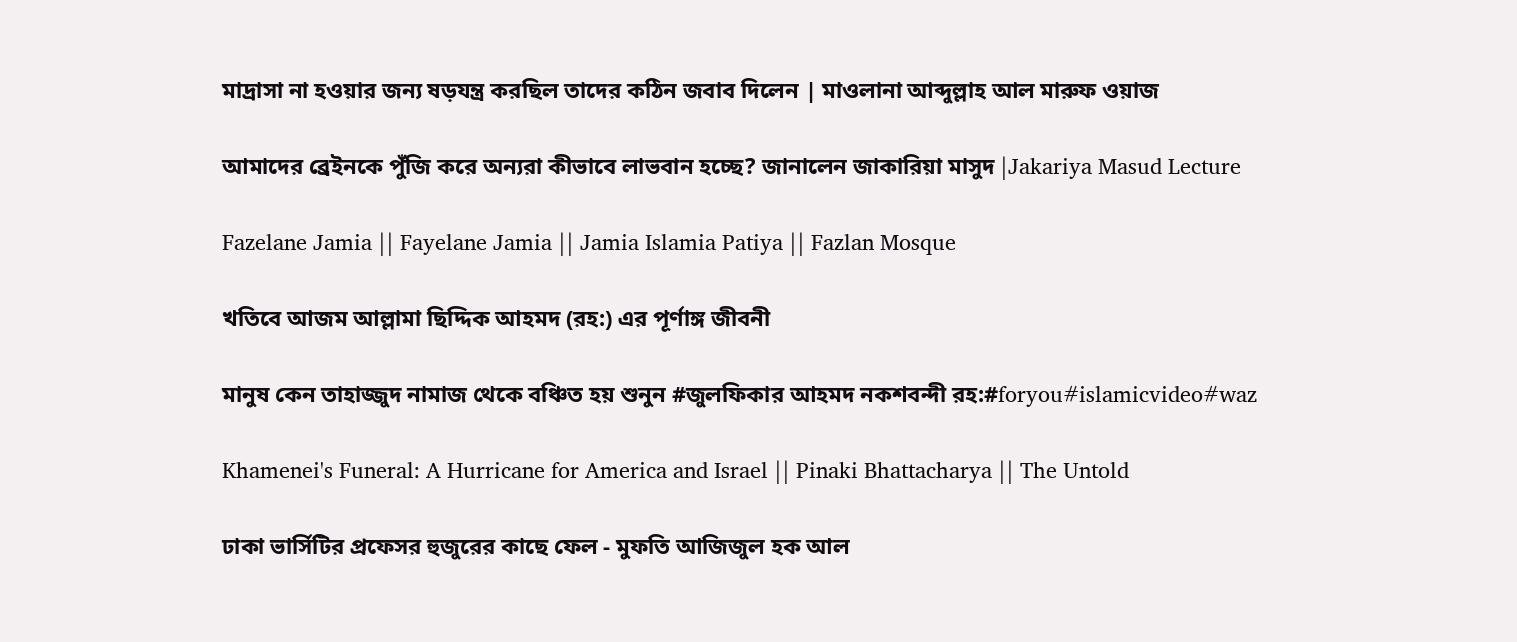মাদ্রাসা না হওয়ার জন্য ষড়যন্ত্র করছিল তাদের কঠিন জবাব দিলেন | মাওলানা আব্দুল্লাহ আল মারুফ ওয়াজ

আমাদের ব্রেইনকে পুঁজি করে অন্যরা কীভাবে লাভবান হচ্ছে? জানালেন জাকারিয়া মাসুদ |Jakariya Masud Lecture

Fazelane Jamia || Fayelane Jamia || Jamia Islamia Patiya || Fazlan Mosque

খতিবে আজম আল্লামা ছিদ্দিক আহমদ (রহ:) এর পূর্ণাঙ্গ জীবনী

মানুষ কেন তাহাজ্জুদ নামাজ থেকে বঞ্চিত হয় শুনুন #জুলফিকার আহমদ নকশবন্দী রহ:#foryou#islamicvideo#waz

Khamenei's Funeral: A Hurricane for America and Israel || Pinaki Bhattacharya || The Untold

ঢাকা ভার্সিটির প্রফেসর হুজুরের কাছে ফেল - মুফতি আজিজুল হক আল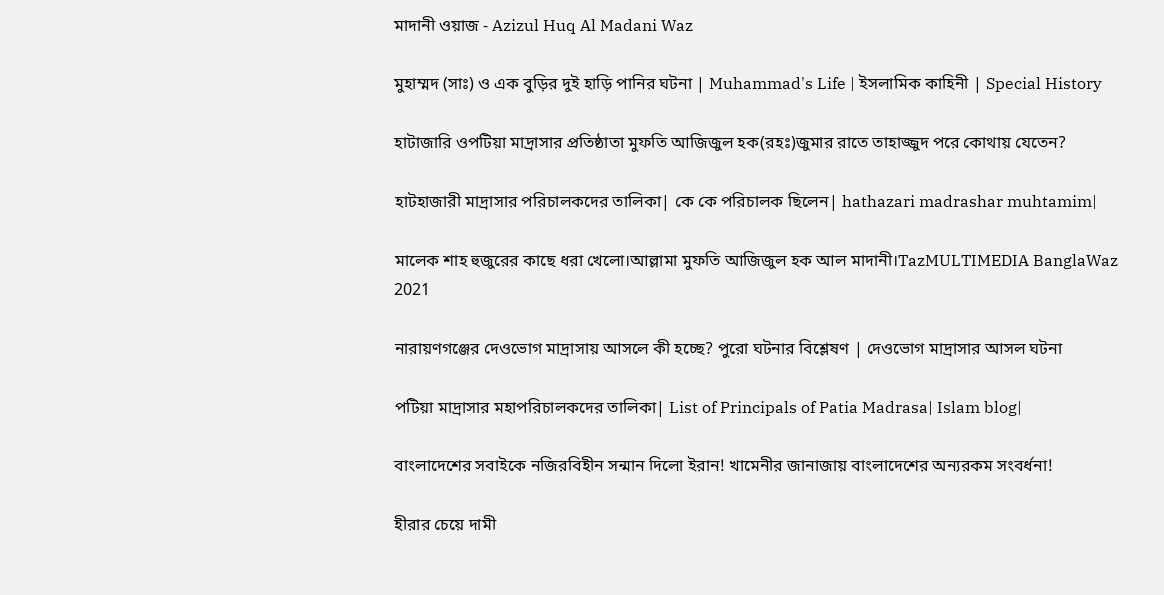মাদানী ওয়াজ - Azizul Huq Al Madani Waz

মুহাম্মদ (সাঃ) ও এক বুড়ির দুই হাড়ি পানির ঘটনা | Muhammad's Life | ইসলামিক কাহিনী | Special History

হাটাজারি ওপটিয়া মাদ্রাসার প্রতিষ্ঠাতা মুফতি আজিজুল হক(রহঃ)জুমার রাতে তাহাজ্জুদ পরে কোথায় যেতেন?

হাটহাজারী মাদ্রাসার পরিচালকদের তালিকা| কে কে পরিচালক ছিলেন| hathazari madrashar muhtamim|

মালেক শাহ হুজুরের কাছে ধরা খেলো।আল্লামা মুফতি আজিজুল হক আল মাদানী।TazMULTIMEDIA BanglaWaz 2021

নারায়ণগঞ্জের দেওভোগ মাদ্রাসায় আসলে কী হচ্ছে? পুরো ঘটনার বিশ্লেষণ | দেওভোগ মাদ্রাসার আসল ঘটনা

পটিয়া মাদ্রাসার মহাপরিচালকদের তালিকা| List of Principals of Patia Madrasa| Islam blog|

বাংলাদেশের সবাইকে নজিরবিহীন সন্মান দিলো ইরান! খামেনীর জানাজায় বাংলাদেশের অন্যরকম সংবর্ধনা!

হীরার চেয়ে দামী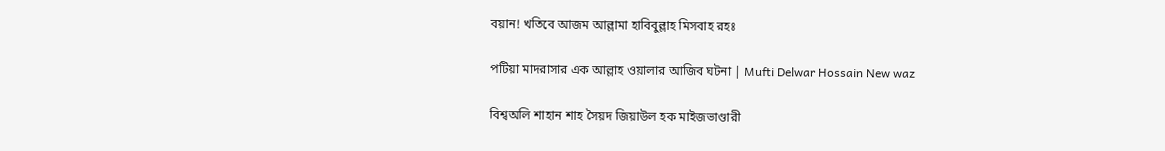বয়ান! খতিবে আজম আল্লামা হাবিবুল্লাহ মিসবাহ রহঃ

পটিয়া মাদরাসার এক আল্লাহ ওয়ালার আজিব ঘটনা | Mufti Delwar Hossain New waz

বিশ্বঅলি শাহান শাহ সৈয়দ জিয়াউল হক মাইজভাণ্ডারী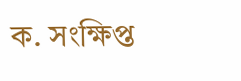ক. সংক্ষিপ্ত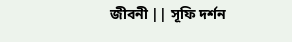জীবনী || সূফি দর্শন